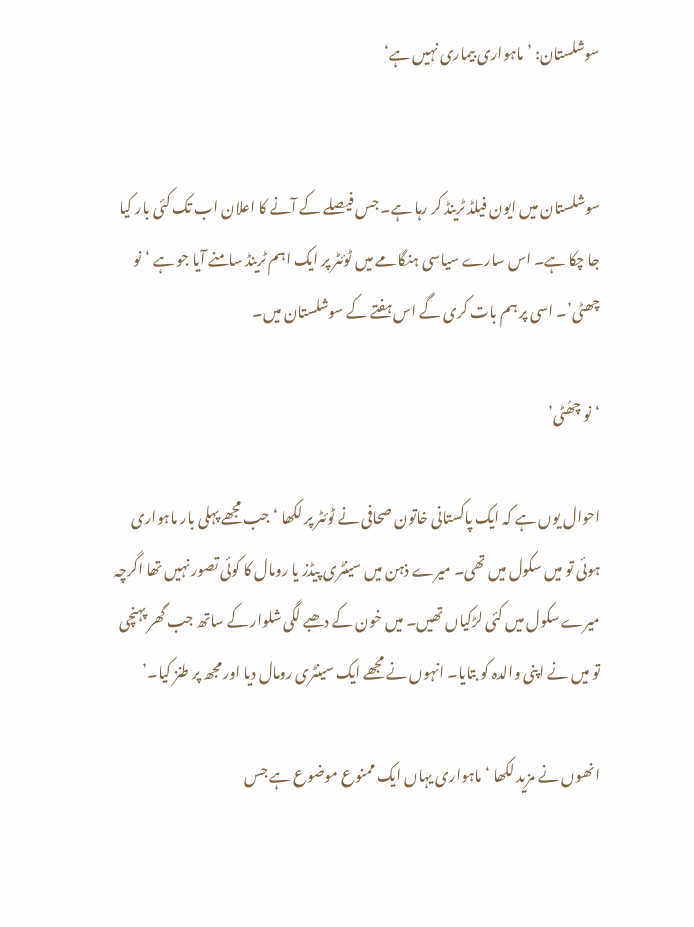سوشلستان: ’ماہواری بیماری نہیں ہے‘


سوشلستان میں ایون فیلڈ ٹرینڈ کر رہا ہے۔ جس فیصلے کے آنے کا اعلان اب تک کئی بار کیا جا چکا ہے۔ اس سارے سیاسی ہنگامے میں ٹوئٹر پر ایک اہم ٹرینڈ سامنے آیا جو ہے ‘نو چھٹی’۔ اسی پر ہم بات کری گے اس ہفتے کے سوشلستان میں۔

‘نو چھُٹی’

احوال یوں ہے کہ ایک پاکستانی خاتون صحافی نے ٹوئٹر پر لکھا ‘جب مجھے پہلی بار ماہواری ہوئی تو میں سکول میں تھی۔ میرے ذہن میں سینٹری پیڈز یا رومال کا کوئی تصور نہیں تھا اگرچہ میرے سکول میں کئی لڑکیاں تھیں۔ میں خون کے دھبے لگی شلوار کے ساتھ جب گھر پہنچی تو میں نے اپنی والدہ کو بتایا۔ انہوں نے مجھے ایک سینٹری رومال دیا اور مجھ پر طنز کیا۔’

انھوں نے مزید لکھا ‘ماہواری یہاں ایک ممنوع موضوع ہے جس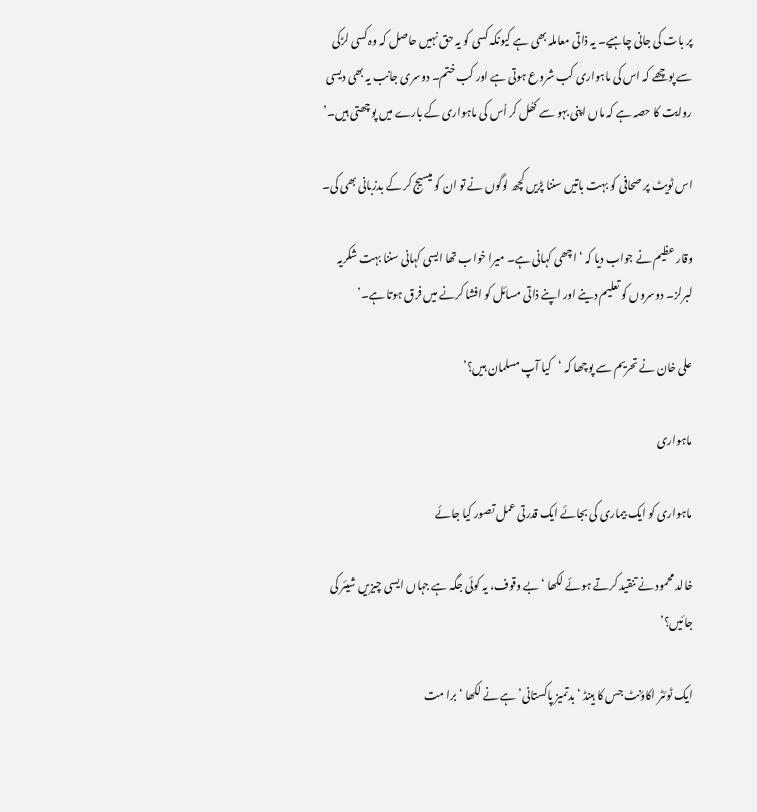پر بات کی جانی چاہیے۔ یہ ذاتی معاملہ بھی ہے کیونکہ کسی کو یہ حق نہیں حاصل کہ وہ کسی لڑکی سے پوچھے کہ اس کی ماہواری کب شروع ہوتی ہے اور کب ختم۔ دوسری جانب یہ بھی دیسی روایت کا حصہ ہے کہ ماں اپنی بہو سے کھُل کر اُس کی ماہواری کے بارے میں پوچھتی ہیں۔’

اس ٹویٹ پر صحافی کو بہت باتیں سننا پڑیں کچھ لوگوں نے تو ان کو میسیج کر کے بدزبانی بھی کی۔

وقار عظیم نے جواب دیا کہ ‘اچھی کہانی ہے۔ میرا خواب تھا ایسی کہانی سننا بہت شکریہ لبرلز۔ دوسروں کو تعلیم دینے اور اپنے ذاتی مسائل کو افشا کرنے میں فرق ہوتا ہے۔’

علی خان نے تحریم سے پوچھا کہ ‘کیا آپ مسلمان ہیں؟’

ماہواری

ماہواری کو ایک بیماری کی بجائے ایک قدرتی عمل تصور کیا جائے

خالد محمود نے تنقید کرتے ہوئے لکھا ‘بے وقوف، یہ کوئی جگہ ہے جہاں ایسی چیزیں شیئر کی جائیں؟’

ایک ٹوئٹر اکاؤنٹ جس کا ہینڈ ‘بدتمیز پاکستانی’ ہے نے لکھا ‘برا مت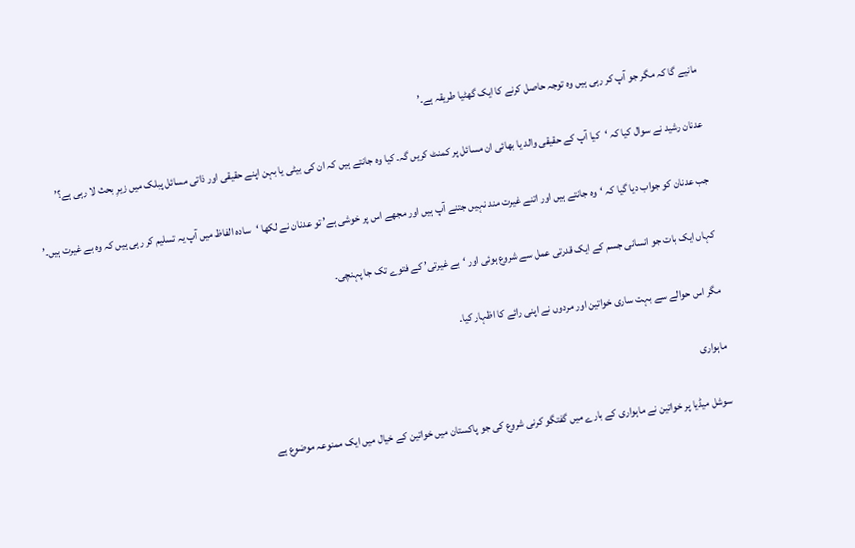مانیے گا کہ مگر جو آپ کر رہی ہیں وہ توجہ حاصل کرنے کا ایک گھٹیا طریقہ ہے۔’

عدنان رشید نے سوال کیا کہ ‘کیا آپ کے حقیقی والد یا بھائی ان مسائل پر کمنٹ کریں گہ۔ کیا وہ جانتے ہیں کہ ان کی بیٹی یا بہن اپنے حقیقی اور ذاتی مسائل پبلک میں زیرِ بحث لا رہی ہے؟’

جب عدنان کو جواب دیا گیا کہ ‘وہ جانتے ہیں اور اتنے غیرت مند نہیں جتنے آپ ہیں اور مجھے اس پر خوشی ہے’ تو عدنان نے لکھا ‘سادہ الفاظ میں آپ یہ تسلیم کر رہی ہیں کہ وہ بے غیرت ہیں۔’

کہاں ایک بات جو انسانی جسم کے ایک قدرتی عمل سے شروع ہوئی اور ‘بے غیرتی’ کے فتوے تک جا پہنچی۔

مگر اس حوالے سے بہت ساری خواتین اور مردوں نے اپنی رائے کا اظہار کیا۔

ماہواری

سوشل میڈیا پر خواتین نے ماہواری کے بارے میں گفتگو کرنی شروع کی جو پاکستان میں خواتین کے خیال میں ایک ممنوعہ موضوع ہے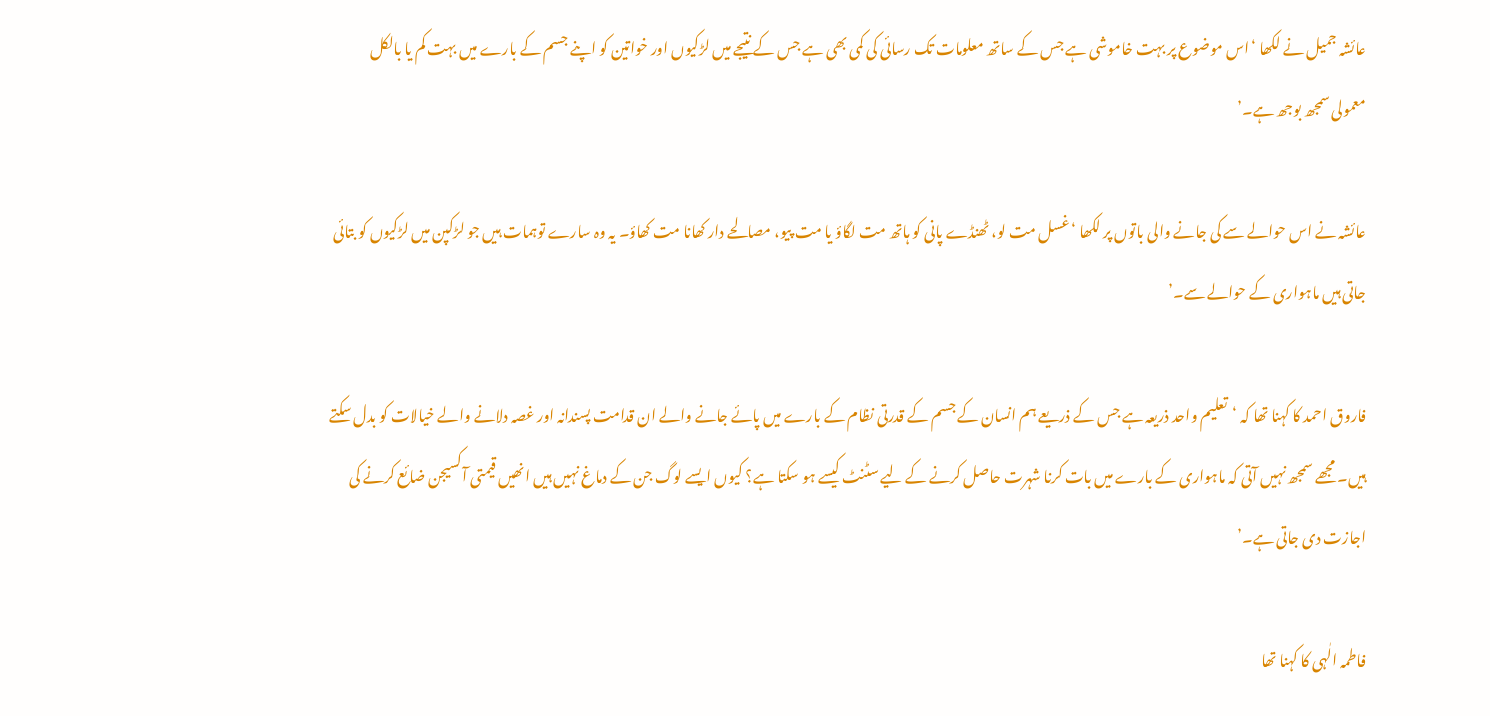عائشہ جمیل نے لکھا ‘اس موضوع پر بہت خاموشی ہے جس کے ساتھ معلومات تک رسائی کی کمی بھی ہے جس کے نتیجے میں لڑکیوں اور خواتین کو اپنے جسم کے بارے میں بہت کم یا بالکل معمولی سمجھ بوجھ ہے۔’

عائشہ نے اس حوالے سے کی جانے والی باتوں پر لکھا ‘غسل مت لو، ٹھنڈے پانی کو ہاتھ مت لگاؤ یا مت پیو، مصالحے دار کھانا مت کھاؤ۔ یہ وہ سارے توہمات ہیں جو لڑکپن میں لڑکیوں کو بتائی جاتی ہیں ماہواری کے حوالے سے۔’

فاروق احمد کا کہنا تھا کہ ‘تعلیم واحد ذریعہ ہے جس کے ذریعے ہم انسان کے جسم کے قدرتی نظام کے بارے میں پائے جانے والے ان قدامت پسندانہ اور غصہ دلانے والے خیالات کو بدل سکتے ہیں۔ مجھے سمجھ نہیں آتی کہ ماہواری کے بارے میں بات کرنا شہرت حاصل کرنے کے لیے سٹنٹ کیسے ہو سکتا ہے؟ کیوں ایسے لوگ جن کے دماغ نہیں ہیں انھیں قیمتی آکسیجن ضائع کرنے کی اجازت دی جاتی ہے۔’

فاطمہ الٰہی کا کہنا تھا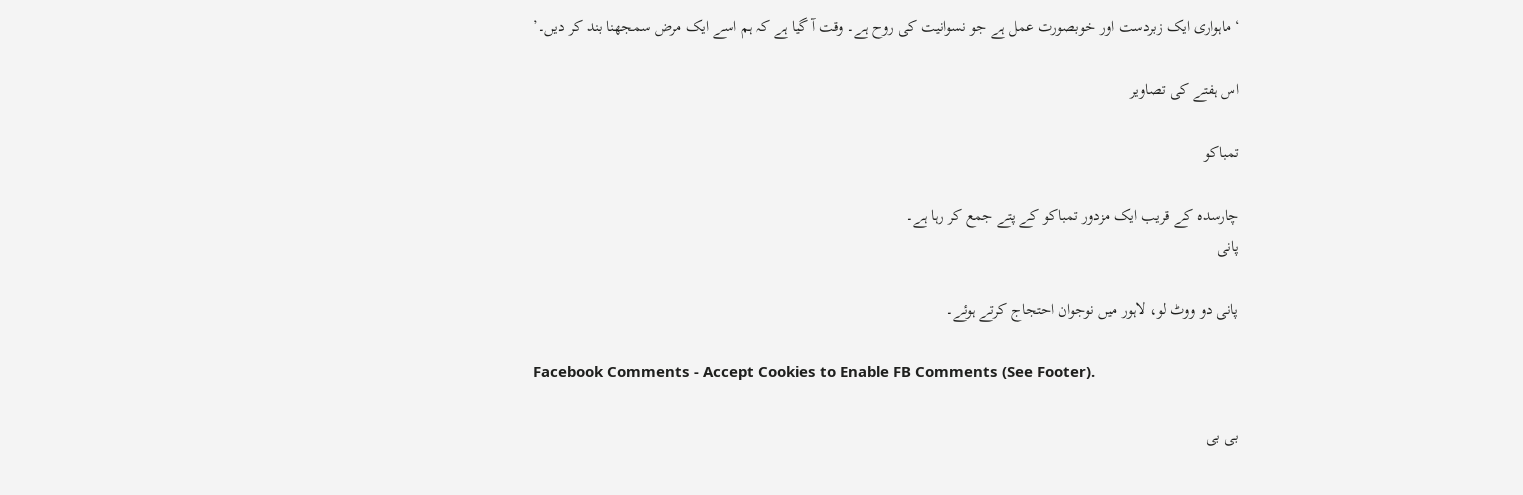‘ماہواری ایک زبردست اور خوبصورت عمل ہے جو نسوانیت کی روح ہے۔ وقت آ گیا ہے کہ ہم اسے ایک مرض سمجھنا بند کر دیں۔’

اس ہفتے کی تصاویر

تمباکو

چارسدہ کے قریب ایک مزدور تمباکو کے پتے جمع کر رہا ہے۔
پانی

پانی دو ووٹ لو، لاہور میں نوجوان احتجاج کرتے ہوئے۔

Facebook Comments - Accept Cookies to Enable FB Comments (See Footer).

بی بی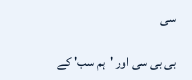سی

بی بی سی اور 'ہم سب' کے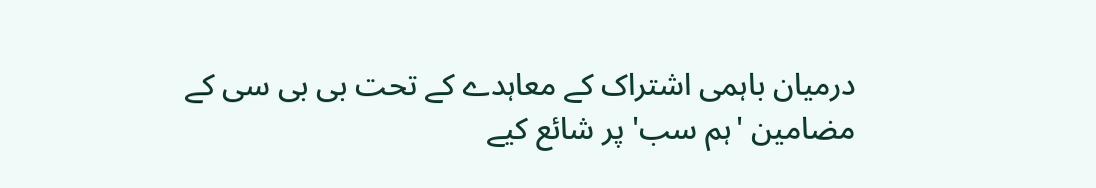درمیان باہمی اشتراک کے معاہدے کے تحت بی بی سی کے مضامین 'ہم سب' پر شائع کیے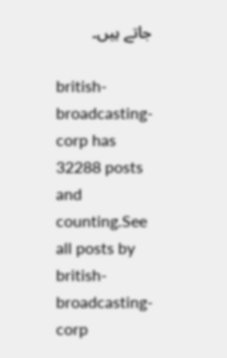جاتے ہیں۔

british-broadcasting-corp has 32288 posts and counting.See all posts by british-broadcasting-corp